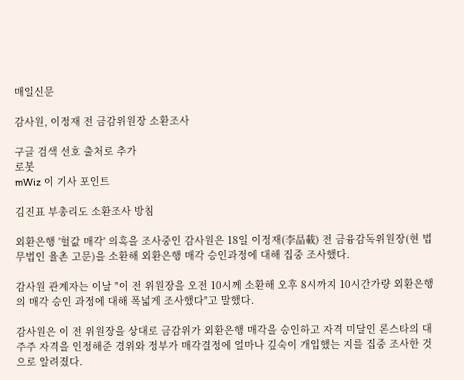매일신문

감사원, 이정재 전 금감위원장 소환조사

구글 검색 선호 출처로 추가
로봇
mWiz 이 기사 포인트

김진표 부총리도 소환조사 방침

외환은행 '헐값 매각' 의혹을 조사중인 감사원은 18일 이정재(李晶載) 전 금융감독위원장(현 법무법인 율촌 고문)을 소환해 외환은행 매각 승인과정에 대해 집중 조사했다.

감사원 관계자는 이날 "이 전 위원장을 오전 10시께 소환해 오후 8시까지 10시간가량 외환은행의 매각 승인 과정에 대해 폭넓게 조사했다"고 말했다.

감사원은 이 전 위원장을 상대로 금감위가 외환은행 매각을 승인하고 자격 미달인 론스타의 대주주 자격을 인정해준 경위와 정부가 매각결정에 얼마나 깊숙이 개입했는 지를 집중 조사한 것으로 알려졌다.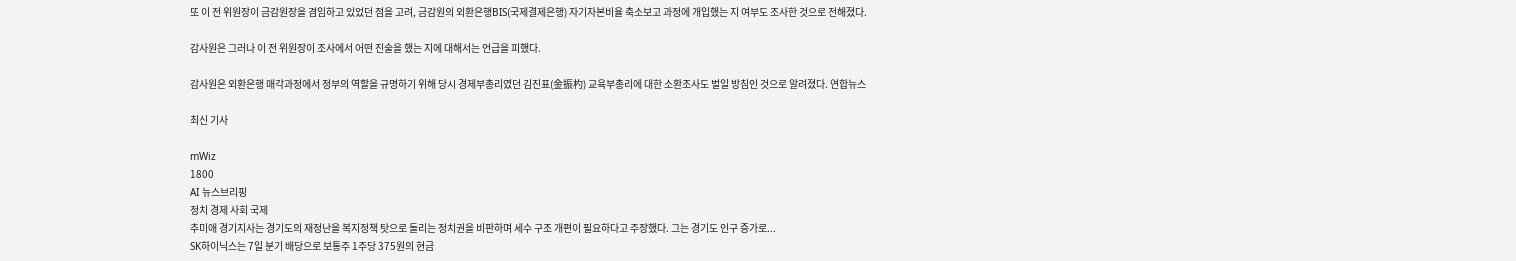또 이 전 위원장이 금감원장을 겸임하고 있었던 점을 고려, 금감원의 외환은행BIS(국제결제은행) 자기자본비율 축소보고 과정에 개입했는 지 여부도 조사한 것으로 전해졌다.

감사원은 그러나 이 전 위원장이 조사에서 어떤 진술을 했는 지에 대해서는 언급을 피했다.

감사원은 외환은행 매각과정에서 정부의 역할을 규명하기 위해 당시 경제부총리였던 김진표(金振杓) 교육부총리에 대한 소환조사도 벌일 방침인 것으로 알려졌다. 연합뉴스

최신 기사

mWiz
1800
AI 뉴스브리핑
정치 경제 사회 국제
추미애 경기지사는 경기도의 재정난을 복지정책 탓으로 돌리는 정치권을 비판하며 세수 구조 개편이 필요하다고 주장했다. 그는 경기도 인구 증가로...
SK하이닉스는 7일 분기 배당으로 보통주 1주당 375원의 현금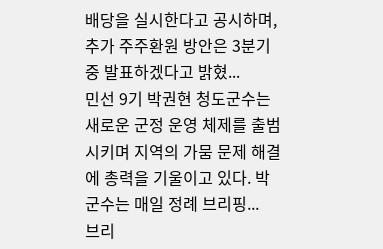배당을 실시한다고 공시하며, 추가 주주환원 방안은 3분기 중 발표하겠다고 밝혔...
민선 9기 박권현 청도군수는 새로운 군정 운영 체제를 출범시키며 지역의 가뭄 문제 해결에 총력을 기울이고 있다. 박 군수는 매일 정례 브리핑...
브리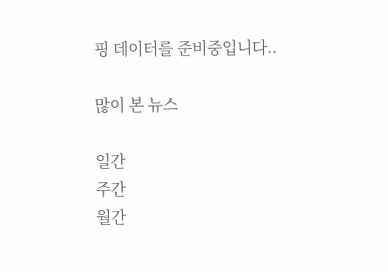핑 데이터를 준비중입니다..

많이 본 뉴스

일간
주간
월간